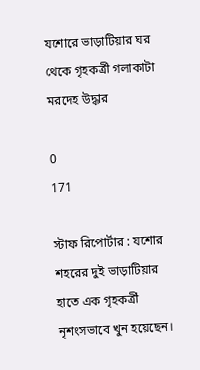যশোরে ভাড়াটিয়ার ঘর থেকে গৃহকর্ত্রী গলাকাটা মরদেহ উদ্ধার

0
171

স্টাফ রিপোর্টার : যশোর শহরের দুই ভাড়াটিয়ার হাতে এক গৃহকর্ত্রী নৃশংসভাবে খুন হয়েছেন।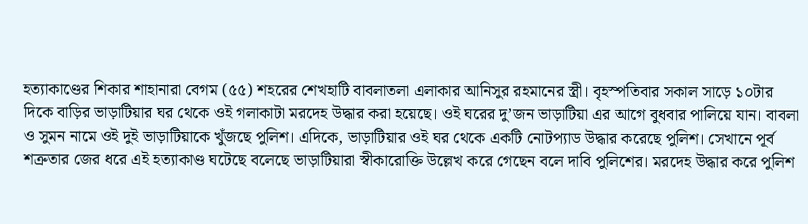হত্যাকাণ্ডের শিকার শাহানারা বেগম (৫৫) শহরের শেখহাটি বাবলাতলা এলাকার আনিসুর রহমানের স্ত্রী। বৃহস্পতিবার সকাল সাড়ে ১০টার দিকে বাড়ির ভাড়াটিয়ার ঘর থেকে ওই গলাকাটা মরদেহ উদ্ধার করা হয়েছে। ওই ঘরের দু’জন ভাড়াটিয়া এর আগে বুধবার পালিয়ে যান। বাবলা ও সুমন নামে ওই দুই ভাড়াটিয়াকে খুঁজছে পুলিশ। এদিকে, ভাড়াটিয়ার ওই ঘর থেকে একটি নোটপ্যাড উদ্ধার করেছে পুলিশ। সেখানে পূর্ব শত্রুতার জের ধরে এই হত্যাকাণ্ড ঘটেছে বলেছে ভাড়াটিয়ারা স্বীকারোক্তি উল্লেখ করে গেছেন বলে দাবি পুলিশের। মরদেহ উদ্ধার করে পুলিশ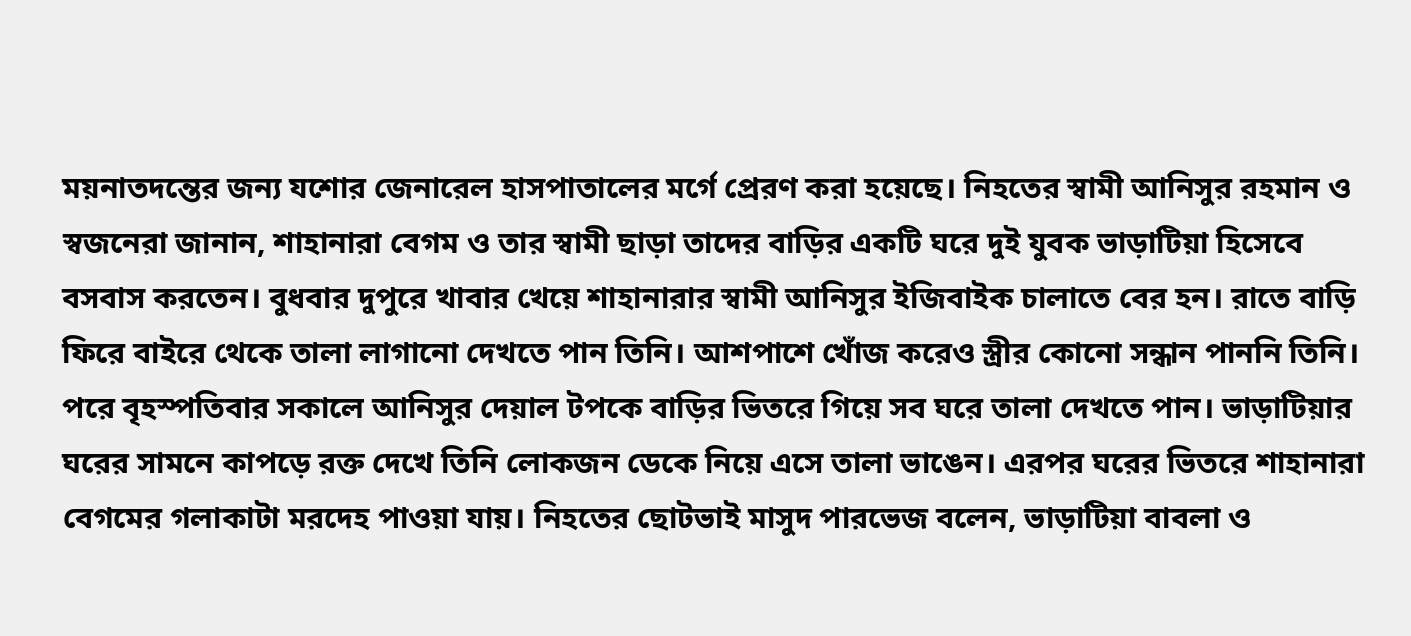ময়নাতদন্তের জন্য যশোর জেনারেল হাসপাতালের মর্গে প্রেরণ করা হয়েছে। নিহতের স্বামী আনিসুর রহমান ও স্বজনেরা জানান, শাহানারা বেগম ও তার স্বামী ছাড়া তাদের বাড়ির একটি ঘরে দুই যুবক ভাড়াটিয়া হিসেবে বসবাস করতেন। বুধবার দুপুরে খাবার খেয়ে শাহানারার স্বামী আনিসুর ইজিবাইক চালাতে বের হন। রাতে বাড়ি ফিরে বাইরে থেকে তালা লাগানো দেখতে পান তিনি। আশপাশে খোঁজ করেও স্ত্রীর কোনো সন্ধান পাননি তিনি। পরে বৃহস্পতিবার সকালে আনিসুর দেয়াল টপকে বাড়ির ভিতরে গিয়ে সব ঘরে তালা দেখতে পান। ভাড়াটিয়ার ঘরের সামনে কাপড়ে রক্ত দেখে তিনি লোকজন ডেকে নিয়ে এসে তালা ভাঙেন। এরপর ঘরের ভিতরে শাহানারা বেগমের গলাকাটা মরদেহ পাওয়া যায়। নিহতের ছোটভাই মাসুদ পারভেজ বলেন, ভাড়াটিয়া বাবলা ও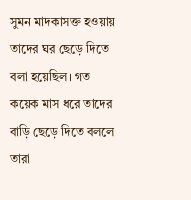সুমন মাদকাসক্ত হওয়ায় তাদের ঘর ছেড়ে দিতে বলা হয়েছিল। গত কয়েক মাস ধরে তাদের বাড়ি ছেড়ে দিতে বললে তারা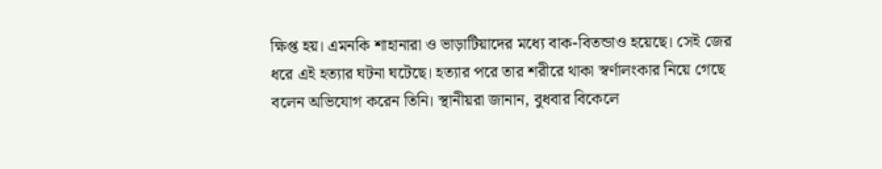ক্ষিপ্ত হয়। এমনকি শাহানারা ও ভাড়াটিয়াদের মধ্যে বাক-বিতন্ডাও হয়েছে। সেই জের ধরে এই হত্যার ঘটনা ঘটেছে। হত্যার পরে তার শরীরে থাকা স্বর্ণালংকার নিয়ে গেছে বলেন অভিযোগ করেন তিনি। স্থানীয়রা জানান, বুধবার বিকেলে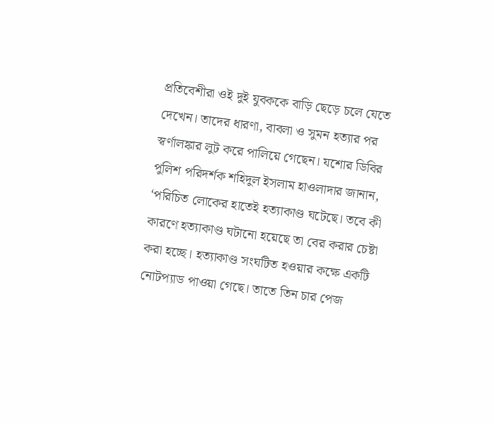প্রতিবেশীরা ওই দুই যুবককে বাড়ি ছেড়ে চলে যেতে দেখেন। তাদের ধারণা, বাবলা ও সুমন হত্যার পর স্বর্ণালঙ্কার লুট করে পালিয়ে গেছেন। যশোর ডিবির পুলিশ পরিদর্শক শহিদুল ইসলাম হাওলাদার জানান, ‘পরিচিত লোকের হাতেই হত্যাকাণ্ড ঘটেছে। তবে কী কারণে হত্যাকাণ্ড ঘটানো হয়েছে তা বের করার চেষ্টা করা হচ্ছে। হত্যাকাণ্ড সংঘটিত হওয়ার কক্ষে একটি নোটপ্যাড পাওয়া গেছে। তাতে তিন চার পেজ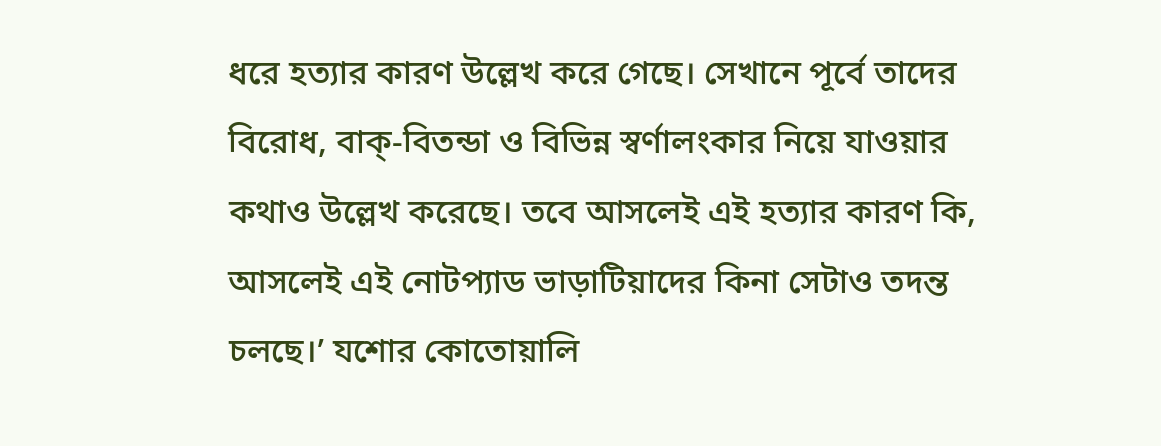ধরে হত্যার কারণ উল্লেখ করে গেছে। সেখানে পূর্বে তাদের বিরোধ, বাক্-বিতন্ডা ও বিভিন্ন স্বর্ণালংকার নিয়ে যাওয়ার কথাও উল্লেখ করেছে। তবে আসলেই এই হত্যার কারণ কি, আসলেই এই নোটপ্যাড ভাড়াটিয়াদের কিনা সেটাও তদন্ত চলছে।’ যশোর কোতোয়ালি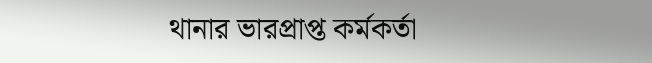থানার ভারপ্রাপ্ত কর্মকর্তা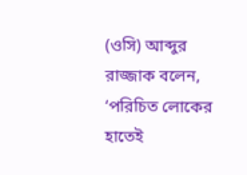(ওসি) আব্দুর রাজ্জাক বলেন, ‘পরিচিত লোকের হাতেই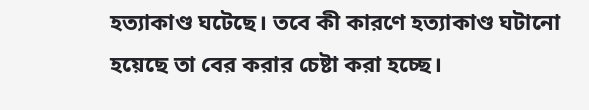হত্যাকাণ্ড ঘটেছে। তবে কী কারণে হত্যাকাণ্ড ঘটানো হয়েছে তা বের করার চেষ্টা করা হচ্ছে।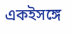একইসঙ্গে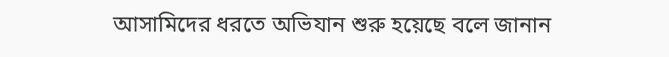আসামিদের ধরতে অভিযান শুরু হয়েছে বলে জানান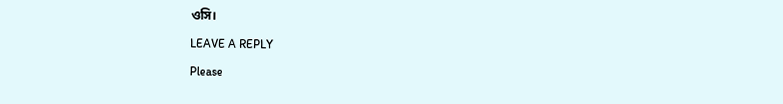ওসি।

LEAVE A REPLY

Please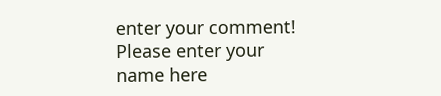enter your comment!
Please enter your name here